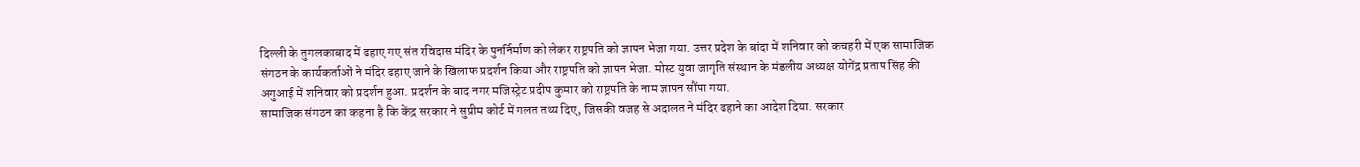दिल्ली के तुगलकाबाद में ढहाए गए संत रविदास मंदिर के पुनर्निर्माण को लेकर राष्ट्रपति को ज्ञापन भेजा गया. उत्तर प्रदेश के बांदा में शनिवार को कचहरी में एक सामाजिक संगठन के कार्यकर्ताओं ने मंदिर ढहाए जाने के खिलाफ प्रदर्शन किया और राष्ट्रपति को ज्ञापन भेजा. मोस्ट युवा जागृति संस्थान के मंडलीय अध्यक्ष योगेंद्र प्रताप सिंह की अगुआई में शनिवार को प्रदर्शन हुआ. प्रदर्शन के बाद नगर मजिस्ट्रेट प्रदीप कुमार को राष्ट्रपति के नाम ज्ञापन सौंपा गया.
सामाजिक संगठन का कहना है कि केंद्र सरकार ने सुप्रीम कोर्ट में गलत तथ्य दिए, जिसकी वजह से अदालत ने मंदिर ढहाने का आदेश दिया. सरकार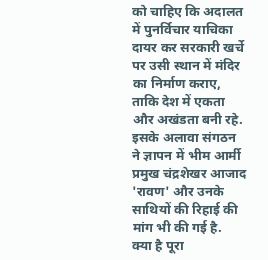को चाहिए कि अदालत में पुनर्विचार याचिका दायर कर सरकारी खर्चे पर उसी स्थान में मंदिर का निर्माण कराए, ताकि देश में एकता और अखंडता बनी रहे. इसके अलावा संगठन ने ज्ञापन में भीम आर्मी प्रमुख चंद्रशेखर आजाद 'रावण' और उनके साथियों की रिहाई की मांग भी की गई है.
क्या है पूरा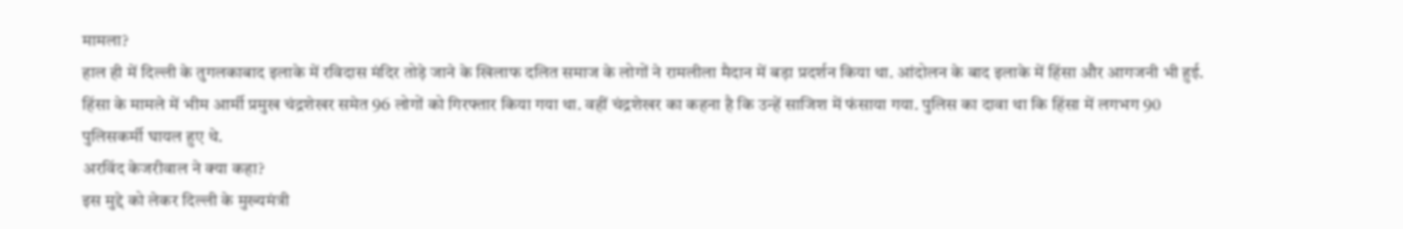मामला?
हाल ही में दिल्ली के तुगलकाबाद इलाके में रविदास मंदिर तोड़े जाने के खिलाफ दलित समाज के लोगों ने रामलीला मैदान में बड़ा प्रदर्शन किया था. आंदोलन के बाद इलाके में हिंसा और आगजनी भी हुई. हिंसा के मामले में भीम आर्मी प्रमुख चंद्रशेखर समेत 96 लोगों को गिरफ्तार किया गया था. वहीं चंद्रशेखर का कहना है कि उन्हें साजिश में फंसाया गया. पुलिस का दावा था कि हिंसा में लगभग 90 पुलिसकर्मी घायल हुए थे.
अरविंद केजरीवाल ने क्या कहा?
इस मुद्दे को लेकर दिल्ली के मुख्यमंत्री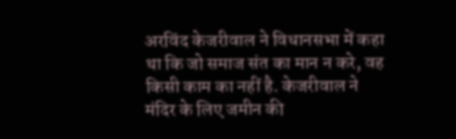अरविंद केजरीवाल ने विधानसभा में कहा था कि जो समाज संत का मान न करे, वह किसी काम का नहीं है. केजरीवाल ने मंदिर के लिए जमीन की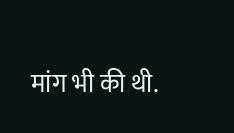मांग भी की थी.